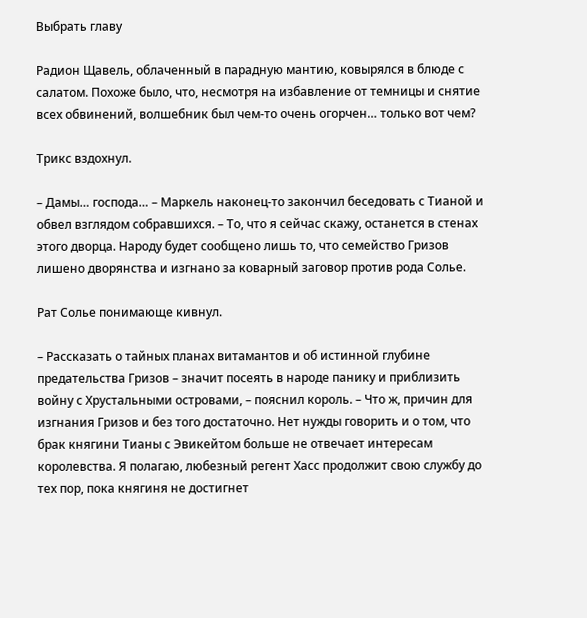Выбрать главу

Радион Щавель, облаченный в парадную мантию, ковырялся в блюде с салатом. Похоже было, что, несмотря на избавление от темницы и снятие всех обвинений, волшебник был чем-то очень огорчен… только вот чем?

Трикс вздохнул.

– Дамы… господа… – Маркель наконец-то закончил беседовать с Тианой и обвел взглядом собравшихся. – То, что я сейчас скажу, останется в стенах этого дворца. Народу будет сообщено лишь то, что семейство Гризов лишено дворянства и изгнано за коварный заговор против рода Солье.

Рат Солье понимающе кивнул.

– Рассказать о тайных планах витамантов и об истинной глубине предательства Гризов – значит посеять в народе панику и приблизить войну с Хрустальными островами, – пояснил король. – Что ж, причин для изгнания Гризов и без того достаточно. Нет нужды говорить и о том, что брак княгини Тианы с Эвикейтом больше не отвечает интересам королевства. Я полагаю, любезный регент Хасс продолжит свою службу до тех пор, пока княгиня не достигнет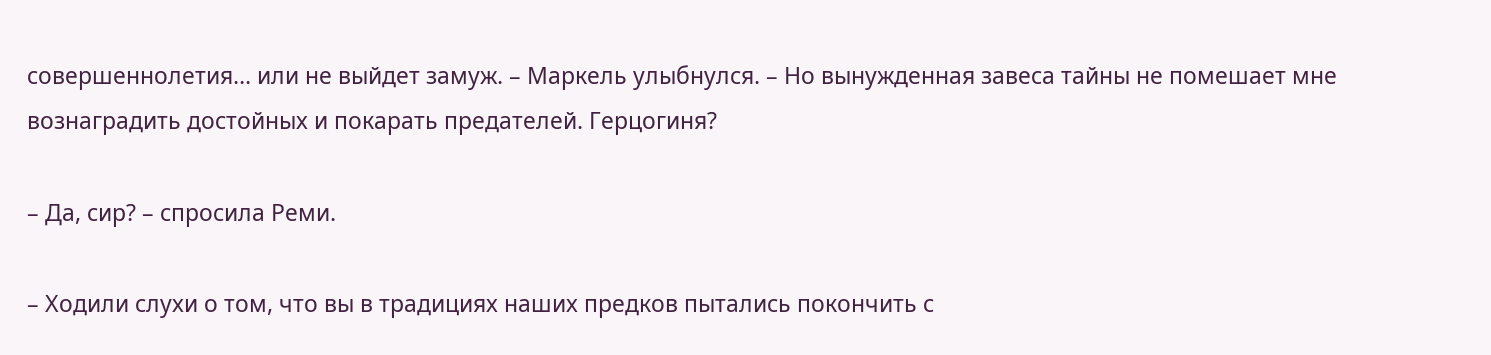совершеннолетия… или не выйдет замуж. – Маркель улыбнулся. – Но вынужденная завеса тайны не помешает мне вознаградить достойных и покарать предателей. Герцогиня?

– Да, сир? – спросила Реми.

– Ходили слухи о том, что вы в традициях наших предков пытались покончить с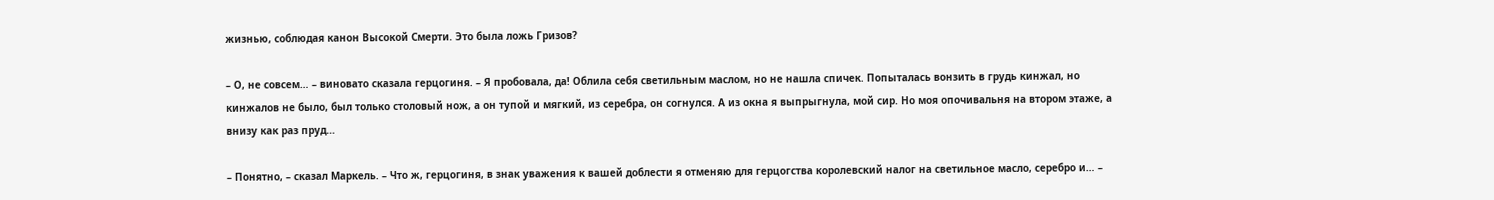жизнью, соблюдая канон Высокой Смерти. Это была ложь Гризов?

– О, не совсем… – виновато сказала герцогиня. – Я пробовала, да! Облила себя светильным маслом, но не нашла спичек. Попыталась вонзить в грудь кинжал, но кинжалов не было, был только столовый нож, а он тупой и мягкий, из серебра, он согнулся. А из окна я выпрыгнула, мой сир. Но моя опочивальня на втором этаже, а внизу как раз пруд…

– Понятно, – сказал Маркель. – Что ж, герцогиня, в знак уважения к вашей доблести я отменяю для герцогства королевский налог на светильное масло, серебро и… –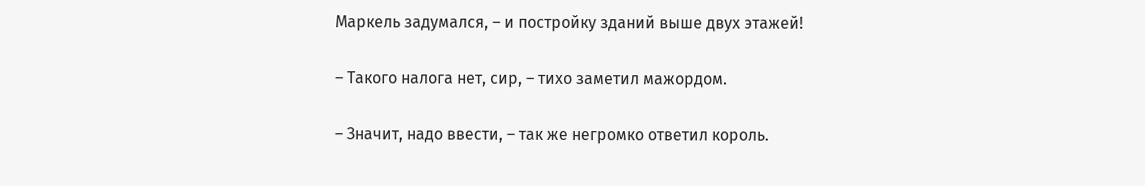Маркель задумался, – и постройку зданий выше двух этажей!

– Такого налога нет, сир, – тихо заметил мажордом.

– Значит, надо ввести, – так же негромко ответил король.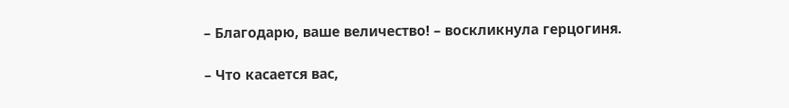– Благодарю, ваше величество! – воскликнула герцогиня.

– Что касается вас,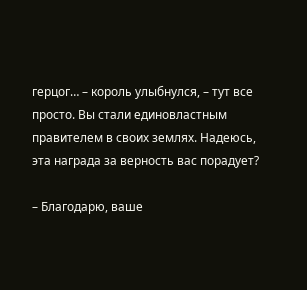герцог… – король улыбнулся, – тут все просто. Вы стали единовластным правителем в своих землях. Надеюсь, эта награда за верность вас порадует?

– Благодарю, ваше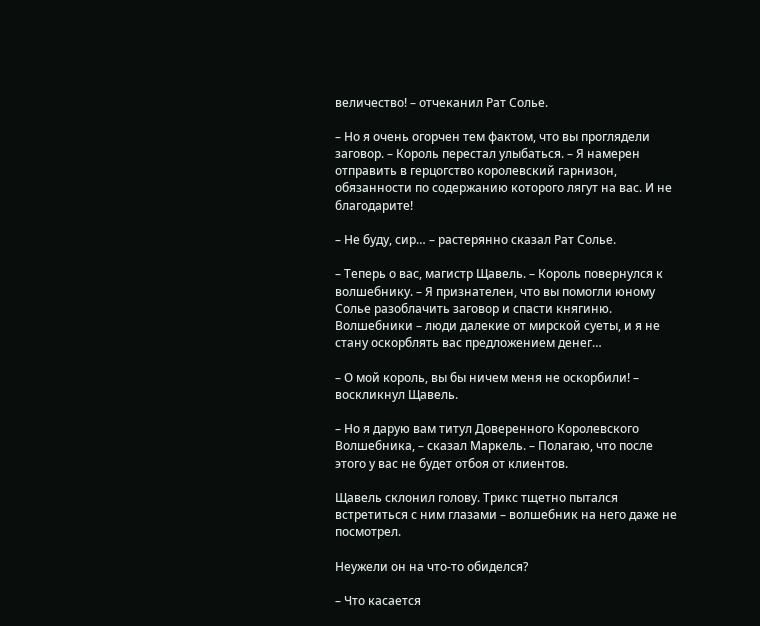величество! – отчеканил Рат Солье.

– Но я очень огорчен тем фактом, что вы проглядели заговор. – Король перестал улыбаться. – Я намерен отправить в герцогство королевский гарнизон, обязанности по содержанию которого лягут на вас. И не благодарите!

– Не буду, сир… – растерянно сказал Рат Солье.

– Теперь о вас, магистр Щавель. – Король повернулся к волшебнику. – Я признателен, что вы помогли юному Солье разоблачить заговор и спасти княгиню. Волшебники – люди далекие от мирской суеты, и я не стану оскорблять вас предложением денег…

– О мой король, вы бы ничем меня не оскорбили! – воскликнул Щавель.

– Но я дарую вам титул Доверенного Королевского Волшебника, – сказал Маркель. – Полагаю, что после этого у вас не будет отбоя от клиентов.

Щавель склонил голову. Трикс тщетно пытался встретиться с ним глазами – волшебник на него даже не посмотрел.

Неужели он на что-то обиделся?

– Что касается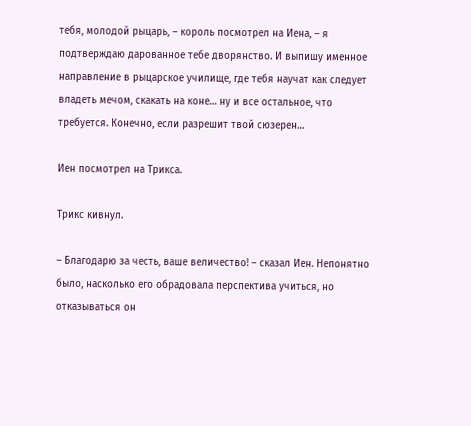тебя, молодой рыцарь, – король посмотрел на Иена, – я подтверждаю дарованное тебе дворянство. И выпишу именное направление в рыцарское училище, где тебя научат как следует владеть мечом, скакать на коне… ну и все остальное, что требуется. Конечно, если разрешит твой сюзерен…

Иен посмотрел на Трикса.

Трикс кивнул.

– Благодарю за честь, ваше величество! – сказал Иен. Непонятно было, насколько его обрадовала перспектива учиться, но отказываться он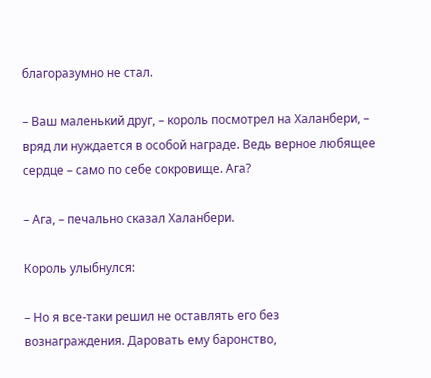благоразумно не стал.

– Ваш маленький друг, – король посмотрел на Халанбери, – вряд ли нуждается в особой награде. Ведь верное любящее сердце – само по себе сокровище. Ага?

– Ага, – печально сказал Халанбери.

Король улыбнулся:

– Но я все-таки решил не оставлять его без вознаграждения. Даровать ему баронство,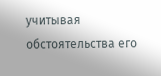учитывая обстоятельства его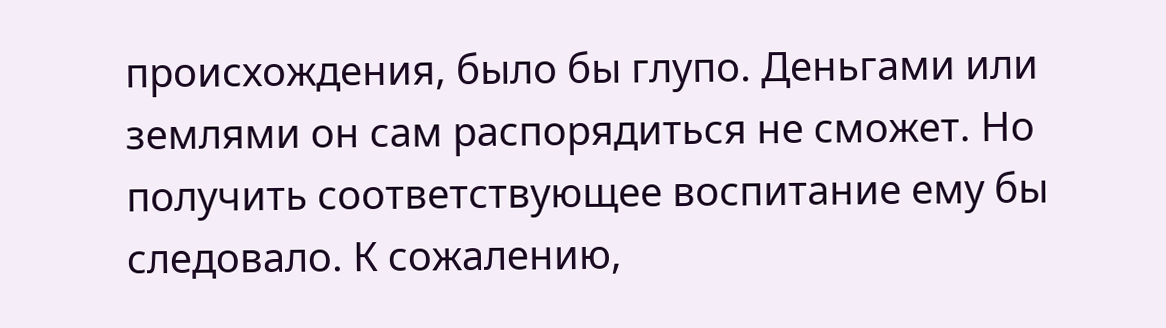происхождения, было бы глупо. Деньгами или землями он сам распорядиться не сможет. Но получить соответствующее воспитание ему бы следовало. К сожалению,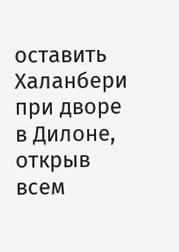оставить Халанбери при дворе в Дилоне, открыв всем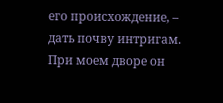его происхождение, – дать почву интригам. При моем дворе он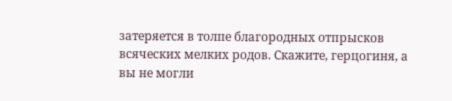затеряется в толпе благородных отпрысков всяческих мелких родов. Скажите, герцогиня, а вы не могли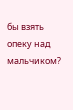бы взять опеку над мальчиком?